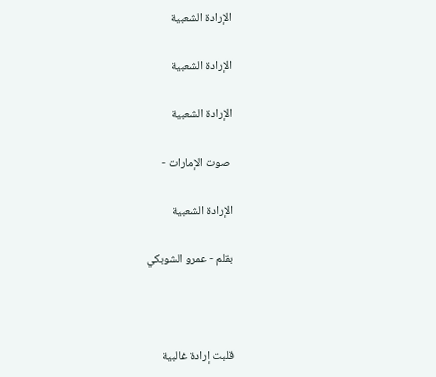الإرادة الشعبية

الإرادة الشعبية

الإرادة الشعبية

 صوت الإمارات -

الإرادة الشعبية

بقلم - عمرو الشوبكي



قلبت إرادة غالبية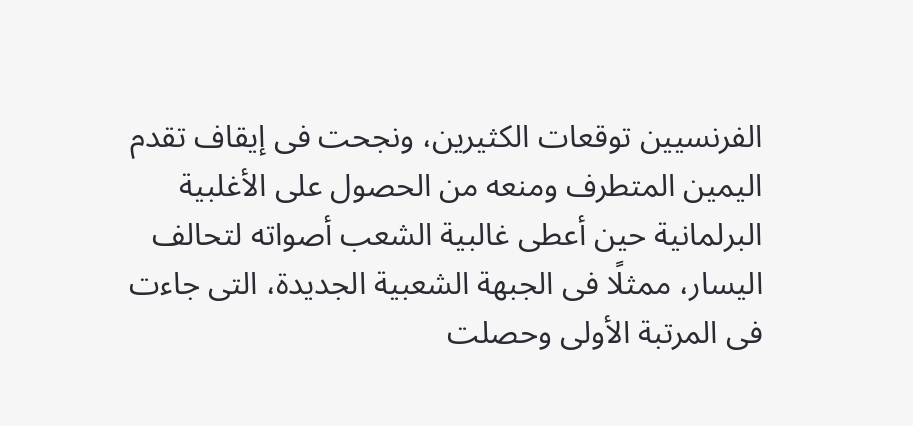الفرنسيين توقعات الكثيرين، ونجحت فى إيقاف تقدم اليمين المتطرف ومنعه من الحصول على الأغلبية البرلمانية حين أعطى غالبية الشعب أصواته لتحالف اليسار، ممثلًا فى الجبهة الشعبية الجديدة، التى جاءت فى المرتبة الأولى وحصلت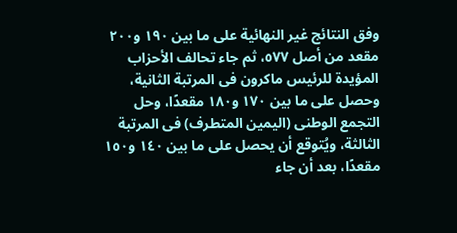وفق النتائج غير النهائية على ما بين ١٩٠ و٢٠٠ مقعد من أصل ٥٧٧، ثم جاء تحالف الأحزاب المؤيدة للرئيس ماكرون فى المرتبة الثانية، وحصل على ما بين ١٧٠ و١٨٠ مقعدًا، وحل التجمع الوطنى (اليمين المتطرف) فى المرتبة الثالثة، ويُتوقع أن يحصل على ما بين ١٤٠ و١٥٠ مقعدًا، بعد أن جاء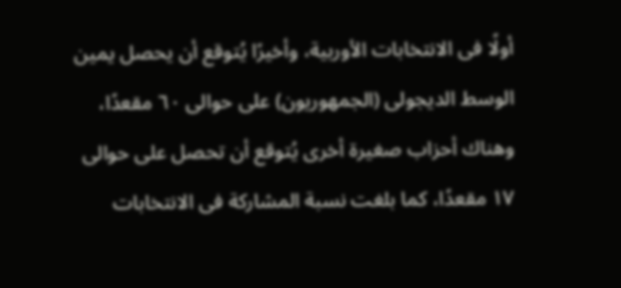أولًا فى الانتخابات الأوربية، وأخيرًا يُتوقع أن يحصل يمين الوسط الديجولى (الجمهوريون) على حوالى ٦٠ مقعدًا، وهناك أحزاب صغيرة أخرى يُتوقع أن تحصل على حوالى ١٧ مقعدًا، كما بلغت نسبة المشاركة فى الانتخابات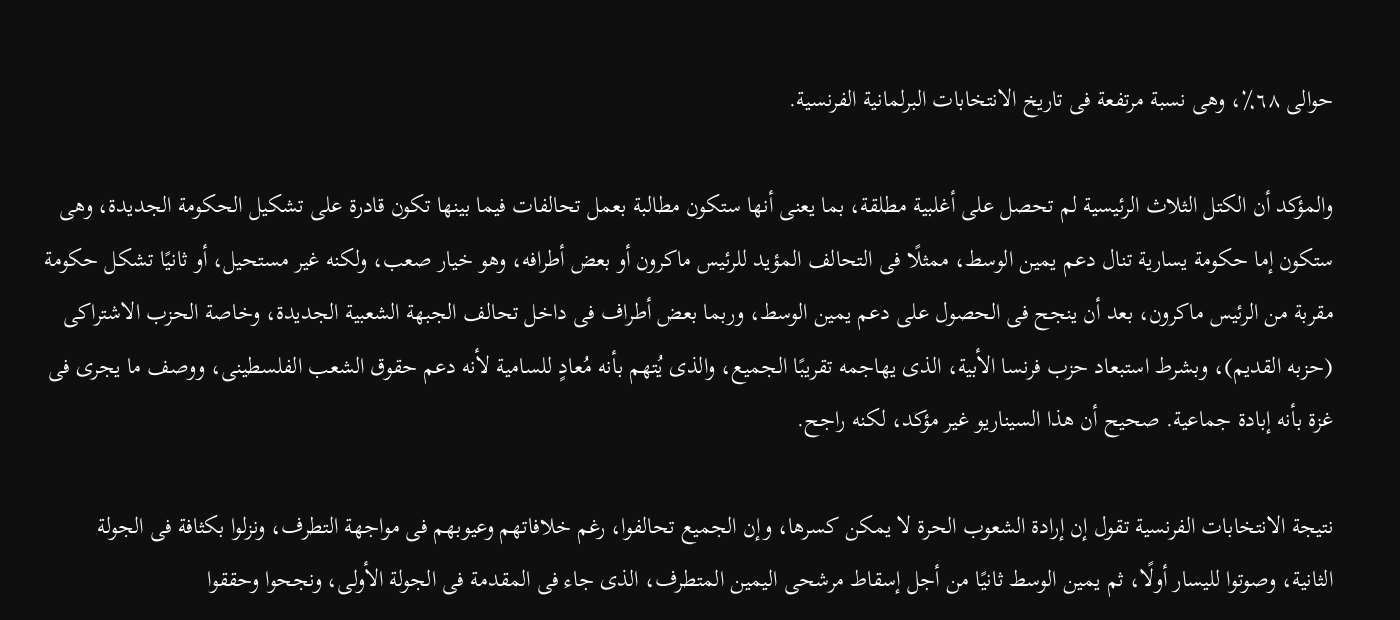حوالى ٦٨٪، وهى نسبة مرتفعة فى تاريخ الانتخابات البرلمانية الفرنسية.

والمؤكد أن الكتل الثلاث الرئيسية لم تحصل على أغلبية مطلقة، بما يعنى أنها ستكون مطالبة بعمل تحالفات فيما بينها تكون قادرة على تشكيل الحكومة الجديدة، وهى ستكون إما حكومة يسارية تنال دعم يمين الوسط، ممثلًا فى التحالف المؤيد للرئيس ماكرون أو بعض أطرافه، وهو خيار صعب، ولكنه غير مستحيل، أو ثانيًا تشكل حكومة مقربة من الرئيس ماكرون، بعد أن ينجح فى الحصول على دعم يمين الوسط، وربما بعض أطراف فى داخل تحالف الجبهة الشعبية الجديدة، وخاصة الحزب الاشتراكى (حزبه القديم)، وبشرط استبعاد حزب فرنسا الأبية، الذى يهاجمه تقريبًا الجميع، والذى يُتهم بأنه مُعادٍ للسامية لأنه دعم حقوق الشعب الفلسطينى، ووصف ما يجرى فى غزة بأنه إبادة جماعية. صحيح أن هذا السيناريو غير مؤكد، لكنه راجح.

نتيجة الانتخابات الفرنسية تقول إن إرادة الشعوب الحرة لا يمكن كسرها، وإن الجميع تحالفوا، رغم خلافاتهم وعيوبهم فى مواجهة التطرف، ونزلوا بكثافة فى الجولة الثانية، وصوتوا لليسار أولًا، ثم يمين الوسط ثانيًا من أجل إسقاط مرشحى اليمين المتطرف، الذى جاء فى المقدمة فى الجولة الأولى، ونجحوا وحققوا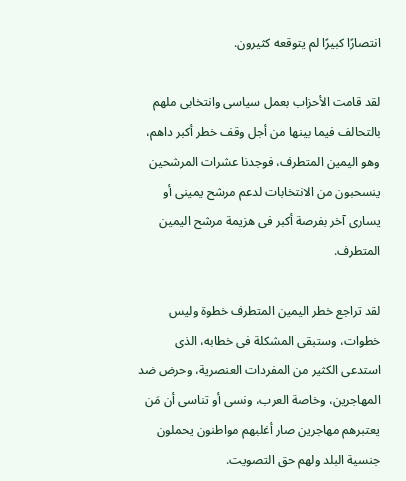انتصارًا كبيرًا لم يتوقعه كثيرون.

لقد قامت الأحزاب بعمل سياسى وانتخابى ملهم بالتحالف فيما بينها من أجل وقف خطر أكبر داهم، وهو اليمين المتطرف، فوجدنا عشرات المرشحين ينسحبون من الانتخابات لدعم مرشح يمينى أو يسارى آخر بفرصة أكبر فى هزيمة مرشح اليمين المتطرف.

لقد تراجع خطر اليمين المتطرف خطوة وليس خطوات، وستبقى المشكلة فى خطابه، الذى استدعى الكثير من المفردات العنصرية، وحرض ضد المهاجرين، وخاصة العرب، ونسى أو تناسى أن مَن يعتبرهم مهاجرين صار أغلبهم مواطنون يحملون جنسية البلد ولهم حق التصويت.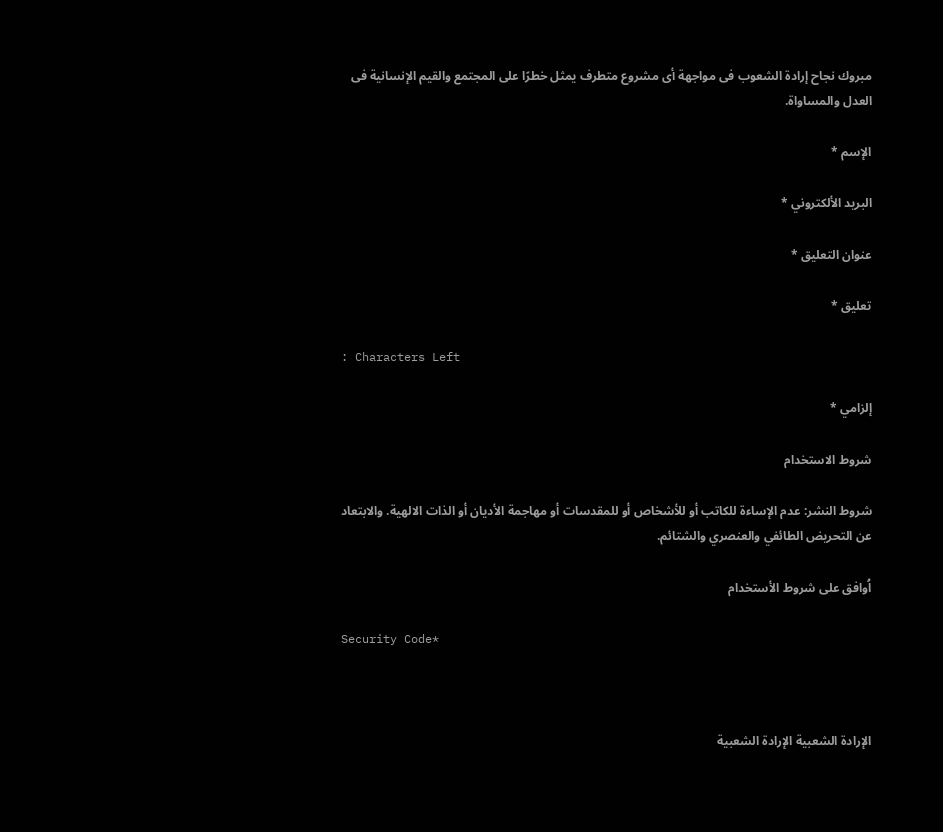مبروك نجاح إرادة الشعوب فى مواجهة أى مشروع متطرف يمثل خطرًا على المجتمع والقيم الإنسانية فى العدل والمساواة.

الإسم *

البريد الألكتروني *

عنوان التعليق *

تعليق *

: Characters Left

إلزامي *

شروط الاستخدام

شروط النشر: عدم الإساءة للكاتب أو للأشخاص أو للمقدسات أو مهاجمة الأديان أو الذات الالهية. والابتعاد عن التحريض الطائفي والعنصري والشتائم.

اُوافق على شروط الأستخدام

Security Code*



الإرادة الشعبية الإرادة الشعبية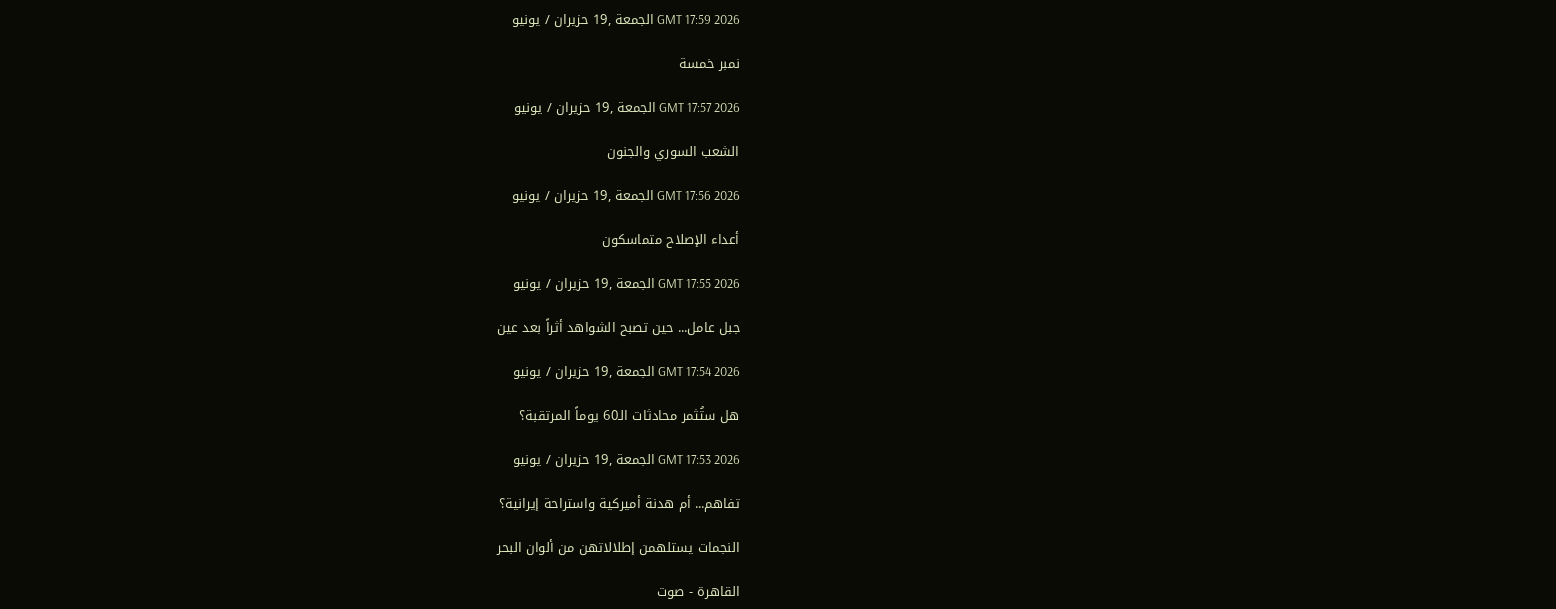GMT 17:59 2026 الجمعة ,19 حزيران / يونيو

نمبر خمسة

GMT 17:57 2026 الجمعة ,19 حزيران / يونيو

الشعب السوري والجنون

GMT 17:56 2026 الجمعة ,19 حزيران / يونيو

أعداء الإصلاح متماسكون

GMT 17:55 2026 الجمعة ,19 حزيران / يونيو

جبل عامل... حين تصبح الشواهد أثراً بعد عين

GMT 17:54 2026 الجمعة ,19 حزيران / يونيو

هل ستُثمر محادثات الـ60 يوماً المرتقبة؟

GMT 17:53 2026 الجمعة ,19 حزيران / يونيو

تفاهم... أم هدنة أميركية واستراحة إيرانية؟

النجمات يستلهمن إطلالاتهن من ألوان البحر

القاهرة - صوت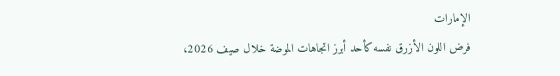الإمارات
فرض اللون الأزرق نفسه كأحد أبرز اتجاهات الموضة خلال صيف 2026،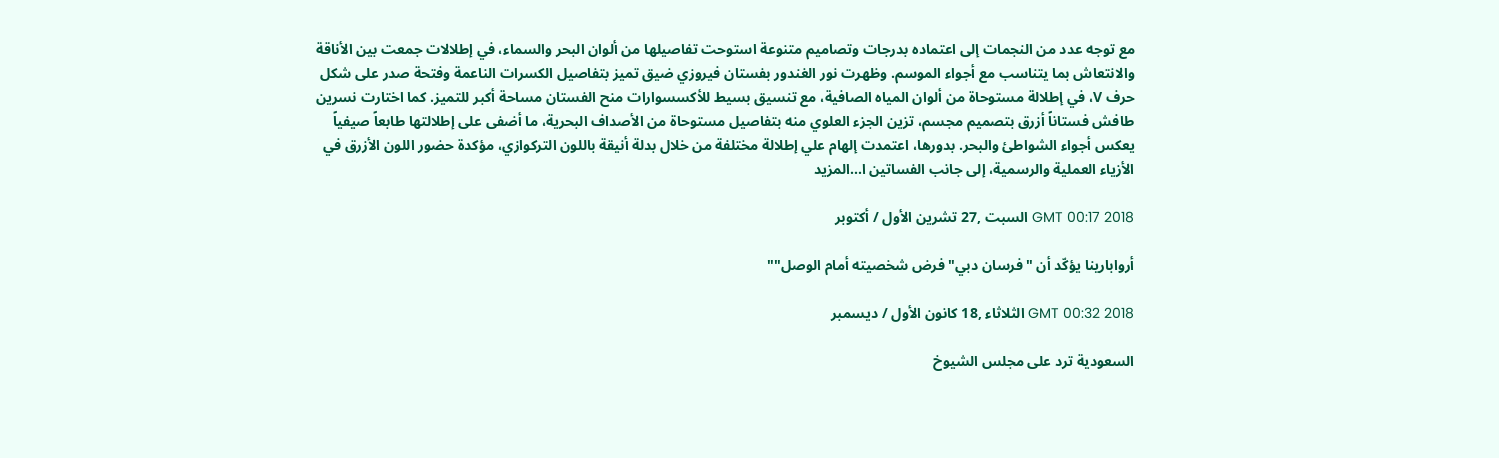مع توجه عدد من النجمات إلى اعتماده بدرجات وتصاميم متنوعة استوحت تفاصيلها من ألوان البحر والسماء، في إطلالات جمعت بين الأناقة والانتعاش بما يتناسب مع أجواء الموسم. وظهرت نور الغندور بفستان فيروزي ضيق تميز بتفاصيل الكسرات الناعمة وفتحة صدر على شكل حرف V، في إطلالة مستوحاة من ألوان المياه الصافية، مع تنسيق بسيط للأكسسوارات منح الفستان مساحة أكبر للتميز. كما اختارت نسرين طافش فستاناً أزرق بتصميم مجسم، تزين الجزء العلوي منه بتفاصيل مستوحاة من الأصداف البحرية، ما أضفى على إطلالتها طابعاً صيفياً يعكس أجواء الشواطئ والبحر. بدورها، اعتمدت إلهام علي إطلالة مختلفة من خلال بدلة أنيقة باللون التركوازي، مؤكدة حضور اللون الأزرق في الأزياء العملية والرسمية، إلى جانب الفساتين ا...المزيد

GMT 00:17 2018 السبت ,27 تشرين الأول / أكتوبر

أروابارينا يؤكّد أن "فرسان دبي" فرض شخصيته أمام الوصل""

GMT 00:32 2018 الثلاثاء ,18 كانون الأول / ديسمبر

السعودية ترد على مجلس الشيوخ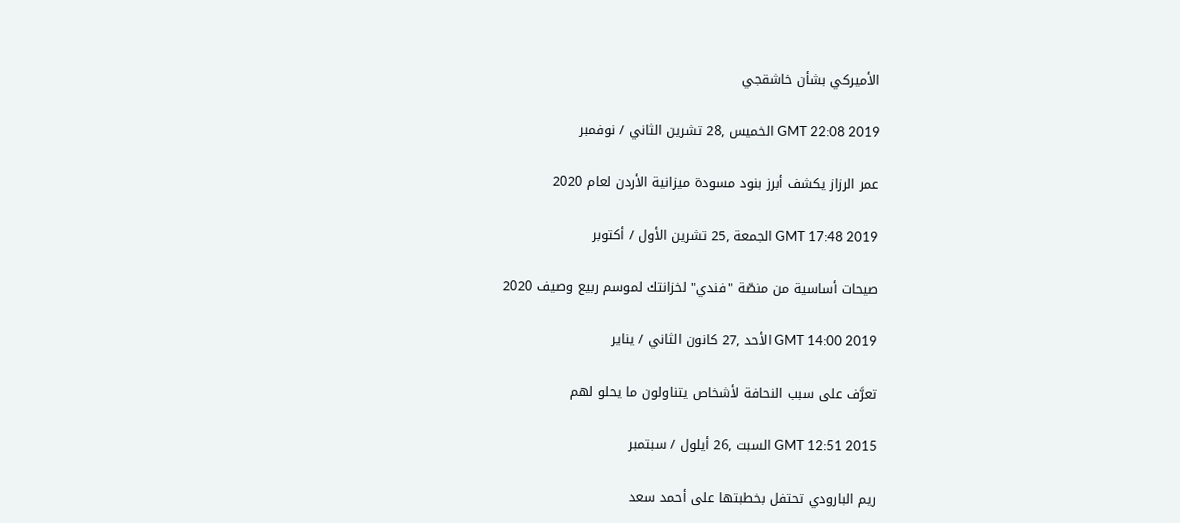الأميركي بشأن خاشقجي

GMT 22:08 2019 الخميس ,28 تشرين الثاني / نوفمبر

عمر الرزاز يكشف أبرز بنود مسودة ميزانية الأردن لعام 2020

GMT 17:48 2019 الجمعة ,25 تشرين الأول / أكتوبر

صيحات أساسية من منصّة "فندي" لخزانتك لموسم ربيع وصيف 2020

GMT 14:00 2019 الأحد ,27 كانون الثاني / يناير

تعرَّف على سبب النحافة لأشخاص يتناولون ما يحلو لهم

GMT 12:51 2015 السبت ,26 أيلول / سبتمبر

ريم البارودي تحتفل بخطبتها على أحمد سعد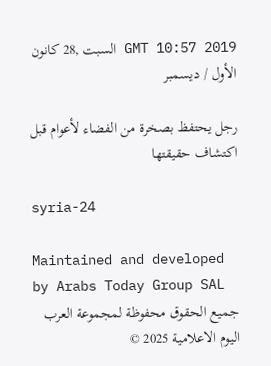GMT 10:57 2019 السبت ,28 كانون الأول / ديسمبر

رجل يحتفظ بصخرة من الفضاء لأعوام قبل اكتشاف حقيقتها

syria-24

Maintained and developed by Arabs Today Group SAL
جميع الحقوق محفوظة لمجموعة العرب اليوم الاعلامية 2025 ©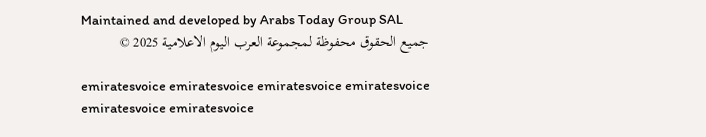Maintained and developed by Arabs Today Group SAL
جميع الحقوق محفوظة لمجموعة العرب اليوم الاعلامية 2025 ©

emiratesvoice emiratesvoice emiratesvoice emiratesvoice
emiratesvoice emiratesvoice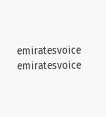emiratesvoice
emiratesvoice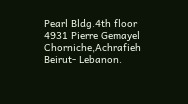Pearl Bldg.4th floor
4931 Pierre Gemayel Chorniche,Achrafieh
Beirut- Lebanon.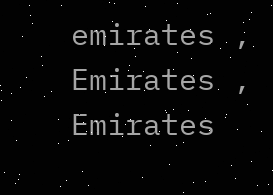emirates , Emirates , Emirates